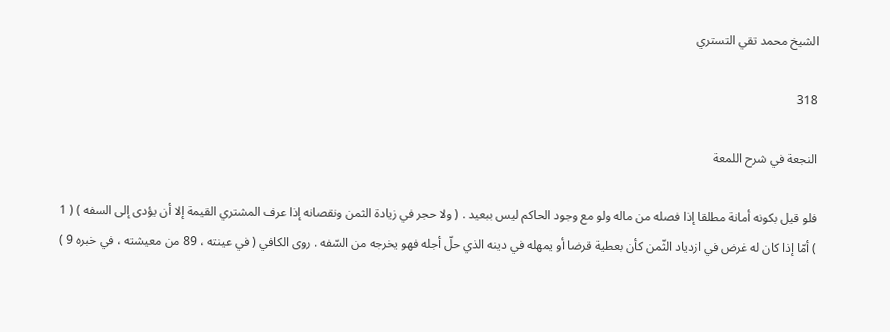الشيخ محمد تقي التستري

318

النجعة في شرح اللمعة

فلو قيل بكونه أمانة مطلقا إذا فصله من ماله ولو مع وجود الحاكم ليس ببعيد . ( ولا حجر في زيادة الثمن ونقصانه إذا عرف المشتري القيمة إلا أن يؤدى إلى السفه ) ( 1 ) أمّا إذا كان له غرض في ازدياد الثّمن كأن بعطية قرضا أو يمهله في دينه الذي حلّ أجله فهو يخرجه من السّفه . روى الكافي ( في عينته ، 89 من معيشته ، في خبره 9 )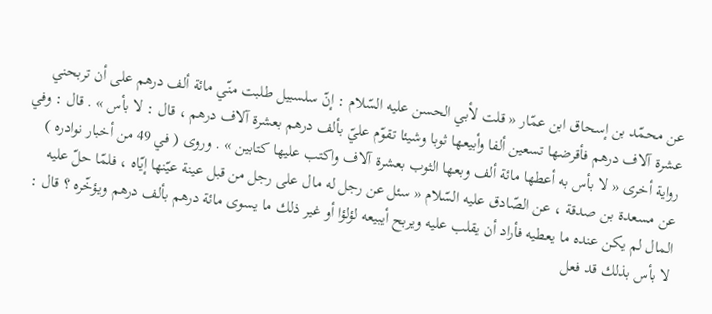عن محمّد بن إسحاق ابن عمّار « قلت لأبي الحسن عليه السّلام : إنّ سلسبيل طلبت منّي مائة ألف درهم على أن تربحني عشرة آلاف درهم فأقرضها تسعين ألفا وأبيعها ثوبا وشيئا تقوّم عليّ بألف درهم بعشرة آلاف درهم ، قال : لا بأس » . قال : وفي رواية أخرى « لا بأس به أعطها مائة ألف وبعها الثوب بعشرة آلاف واكتب عليها كتابين » . وروى ( في 49 من أخبار نوادره ) عن مسعدة بن صدقة ، عن الصّادق عليه السّلام « سئل عن رجل له مال على رجل من قبل عينة عيّنها إيّاه ، فلمّا حلّ عليه المال لم يكن عنده ما يعطيه فأراد أن يقلب عليه ويربح أيبيعه لؤلؤا أو غير ذلك ما يسوى مائة درهم بألف درهم ويؤخّره ؟ قال : لا بأس بذلك قد فعل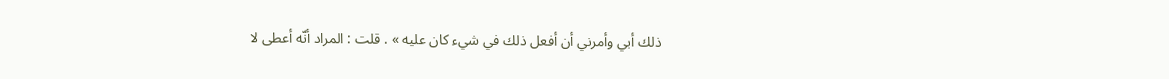ذلك أبي وأمرني أن أفعل ذلك في شيء كان عليه » . قلت : المراد أنّه أعطى لا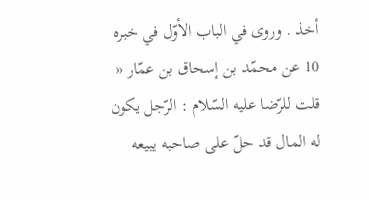أخذ . وروى في الباب الأوّل في خبره 10 عن محمّد بن إسحاق بن عمّار « قلت للرّضا عليه السّلام : الرّجل يكون له المال قد حلّ على صاحبه يبيعه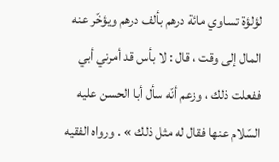لؤلؤة تساوي مائة درهم بألف درهم ويؤخّر عنه المال إلى وقت ، قال : لا بأس قد أمرني أبي ففعلت ذلك ، وزعم أنّه سأل أبا الحسن عليه السّلام عنها فقال له مثل ذلك » . ورواه الفقيه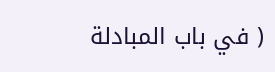( في باب المبادلة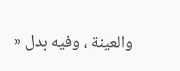والعينة ، وفيه بدل «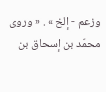وزعم - إلخ » . « وروى محمّد بن إسحاق بن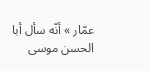عمّار » أنّه سأل أبا الحسن موسى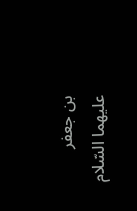بن جعفر عليهما السّلام